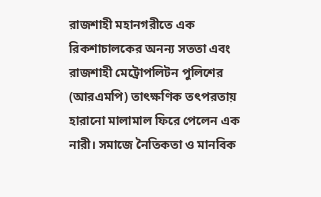রাজশাহী মহানগরীতে এক রিকশাচালকের অনন্য সততা এবং রাজশাহী মেট্রোপলিটন পুলিশের (আরএমপি) তাৎক্ষণিক তৎপরতায় হারানো মালামাল ফিরে পেলেন এক নারী। সমাজে নৈতিকতা ও মানবিক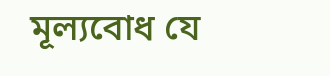মূল্যবোধ যে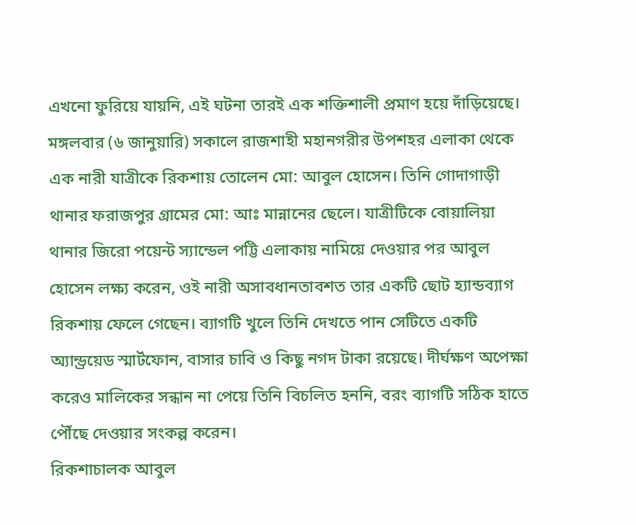এখনো ফুরিয়ে যায়নি, এই ঘটনা তারই এক শক্তিশালী প্রমাণ হয়ে দাঁড়িয়েছে।
মঙ্গলবার (৬ জানুয়ারি) সকালে রাজশাহী মহানগরীর উপশহর এলাকা থেকে এক নারী যাত্রীকে রিকশায় তোলেন মো: আবুল হোসেন। তিনি গোদাগাড়ী থানার ফরাজপুর গ্রামের মো: আঃ মান্নানের ছেলে। যাত্রীটিকে বোয়ালিয়া থানার জিরো পয়েন্ট স্যান্ডেল পট্টি এলাকায় নামিয়ে দেওয়ার পর আবুল হোসেন লক্ষ্য করেন, ওই নারী অসাবধানতাবশত তার একটি ছোট হ্যান্ডব্যাগ রিকশায় ফেলে গেছেন। ব্যাগটি খুলে তিনি দেখতে পান সেটিতে একটি অ্যান্ড্রয়েড স্মার্টফোন, বাসার চাবি ও কিছু নগদ টাকা রয়েছে। দীর্ঘক্ষণ অপেক্ষা করেও মালিকের সন্ধান না পেয়ে তিনি বিচলিত হননি, বরং ব্যাগটি সঠিক হাতে পৌঁছে দেওয়ার সংকল্প করেন।
রিকশাচালক আবুল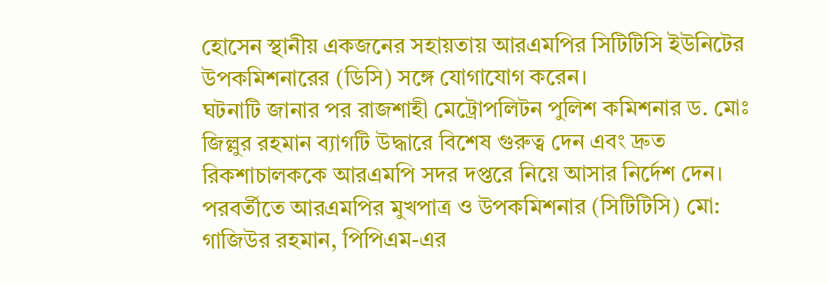হোসেন স্থানীয় একজনের সহায়তায় আরএমপির সিটিটিসি ইউনিটের উপকমিশনারের (ডিসি) সঙ্গে যোগাযোগ করেন।
ঘটনাটি জানার পর রাজশাহী মেট্রোপলিটন পুলিশ কমিশনার ড. মোঃ জিল্লুর রহমান ব্যাগটি উদ্ধারে বিশেষ গুরুত্ব দেন এবং দ্রুত রিকশাচালককে আরএমপি সদর দপ্তরে নিয়ে আসার নির্দেশ দেন।
পরবর্তীতে আরএমপির মুখপাত্র ও উপকমিশনার (সিটিটিসি) মো: গাজিউর রহমান, পিপিএম-এর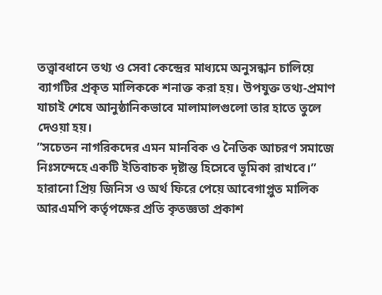তত্ত্বাবধানে তথ্য ও সেবা কেন্দ্রের মাধ্যমে অনুসন্ধান চালিয়ে ব্যাগটির প্রকৃত মালিককে শনাক্ত করা হয়। উপযুক্ত তথ্য-প্রমাণ যাচাই শেষে আনুষ্ঠানিকভাবে মালামালগুলো তার হাতে তুলে দেওয়া হয়।
”সচেতন নাগরিকদের এমন মানবিক ও নৈতিক আচরণ সমাজে নিঃসন্দেহে একটি ইতিবাচক দৃষ্টান্ত হিসেবে ভূমিকা রাখবে।”
হারানো প্রিয় জিনিস ও অর্থ ফিরে পেয়ে আবেগাপ্লুত মালিক আরএমপি কর্তৃপক্ষের প্রতি কৃতজ্ঞতা প্রকাশ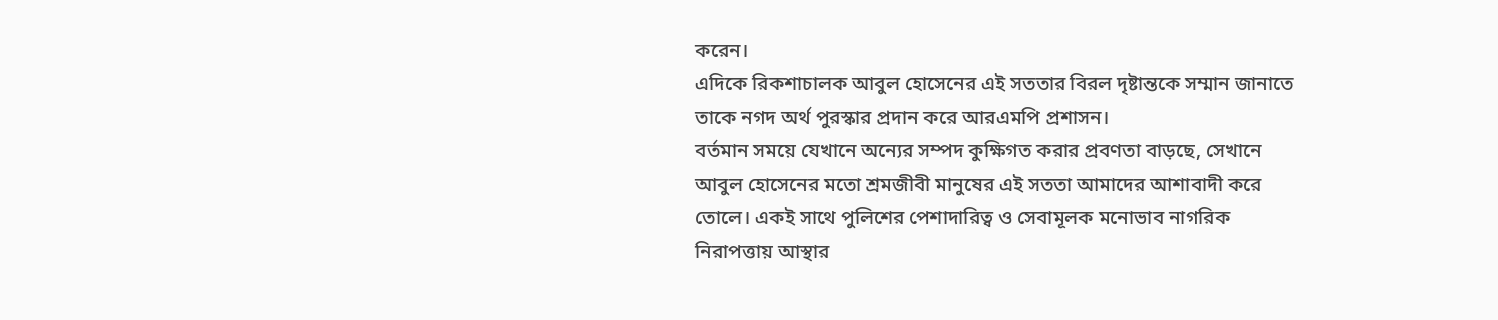করেন।
এদিকে রিকশাচালক আবুল হোসেনের এই সততার বিরল দৃষ্টান্তকে সম্মান জানাতে তাকে নগদ অর্থ পুরস্কার প্রদান করে আরএমপি প্রশাসন।
বর্তমান সময়ে যেখানে অন্যের সম্পদ কুক্ষিগত করার প্রবণতা বাড়ছে, সেখানে আবুল হোসেনের মতো শ্রমজীবী মানুষের এই সততা আমাদের আশাবাদী করে তোলে। একই সাথে পুলিশের পেশাদারিত্ব ও সেবামূলক মনোভাব নাগরিক নিরাপত্তায় আস্থার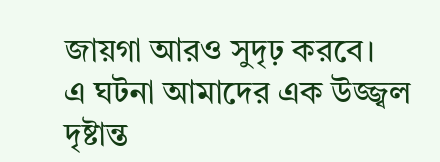জায়গা আরও সুদৃঢ় করবে।
এ ঘটনা আমাদের এক উজ্জ্বল দৃষ্টান্ত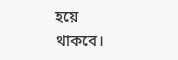হয়ে থাকবে।